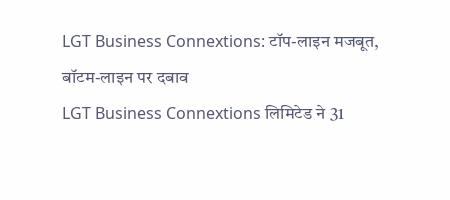LGT Business Connextions: टॉप-लाइन मजबूत, बॉटम-लाइन पर दबाव
LGT Business Connextions लिमिटेड ने 31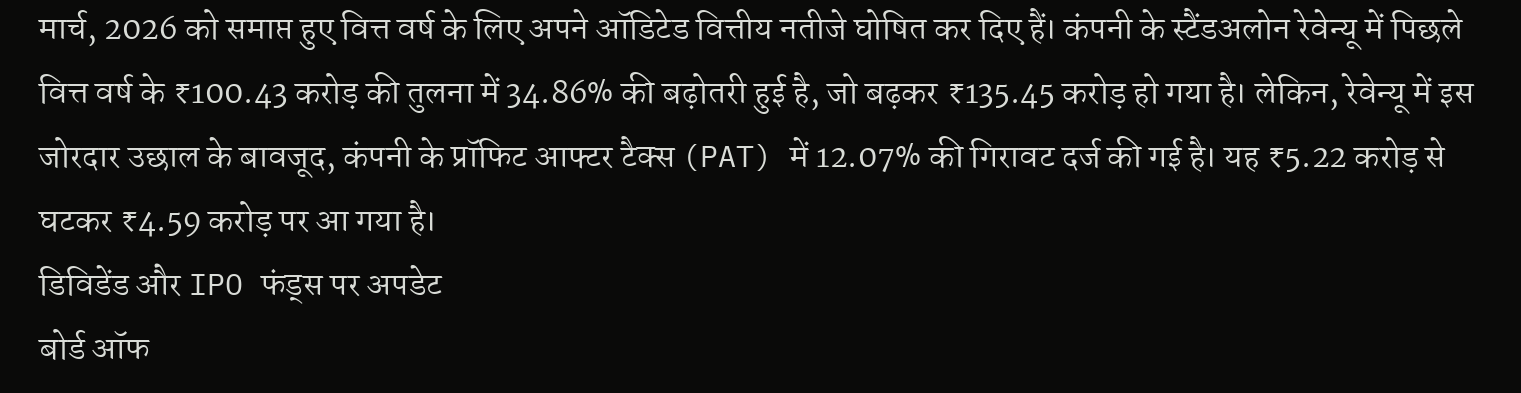मार्च, 2026 को समाप्त हुए वित्त वर्ष के लिए अपने ऑडिटेड वित्तीय नतीजे घोषित कर दिए हैं। कंपनी के स्टैंडअलोन रेवेन्यू में पिछले वित्त वर्ष के ₹100.43 करोड़ की तुलना में 34.86% की बढ़ोतरी हुई है, जो बढ़कर ₹135.45 करोड़ हो गया है। लेकिन, रेवेन्यू में इस जोरदार उछाल के बावजूद, कंपनी के प्रॉफिट आफ्टर टैक्स (PAT) में 12.07% की गिरावट दर्ज की गई है। यह ₹5.22 करोड़ से घटकर ₹4.59 करोड़ पर आ गया है।
डिविडेंड और IPO फंड्स पर अपडेट
बोर्ड ऑफ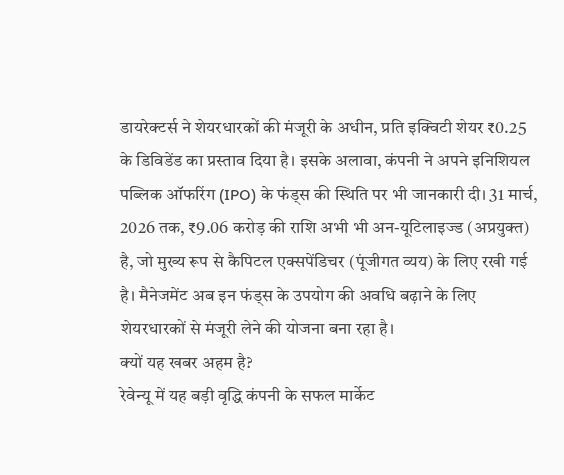डायरेक्टर्स ने शेयरधारकों की मंजूरी के अधीन, प्रति इक्विटी शेयर ₹0.25 के डिविडेंड का प्रस्ताव दिया है। इसके अलावा, कंपनी ने अपने इनिशियल पब्लिक ऑफरिंग (IPO) के फंड्स की स्थिति पर भी जानकारी दी। 31 मार्च, 2026 तक, ₹9.06 करोड़ की राशि अभी भी अन-यूटिलाइज्ड (अप्रयुक्त) है, जो मुख्य रूप से कैपिटल एक्सपेंडिचर (पूंजीगत व्यय) के लिए रखी गई है। मैनेजमेंट अब इन फंड्स के उपयोग की अवधि बढ़ाने के लिए शेयरधारकों से मंजूरी लेने की योजना बना रहा है।
क्यों यह खबर अहम है?
रेवेन्यू में यह बड़ी वृद्धि कंपनी के सफल मार्केट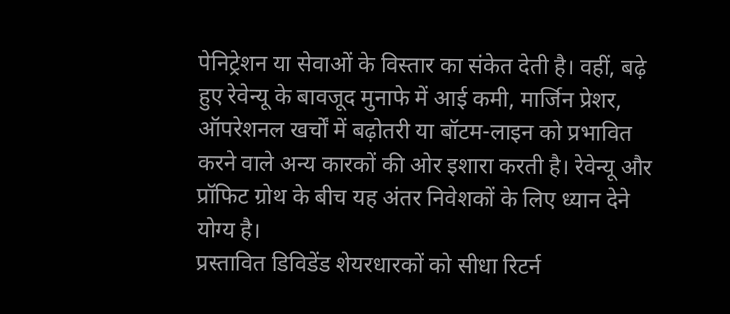पेनिट्रेशन या सेवाओं के विस्तार का संकेत देती है। वहीं, बढ़े हुए रेवेन्यू के बावजूद मुनाफे में आई कमी, मार्जिन प्रेशर, ऑपरेशनल खर्चों में बढ़ोतरी या बॉटम-लाइन को प्रभावित करने वाले अन्य कारकों की ओर इशारा करती है। रेवेन्यू और प्रॉफिट ग्रोथ के बीच यह अंतर निवेशकों के लिए ध्यान देने योग्य है।
प्रस्तावित डिविडेंड शेयरधारकों को सीधा रिटर्न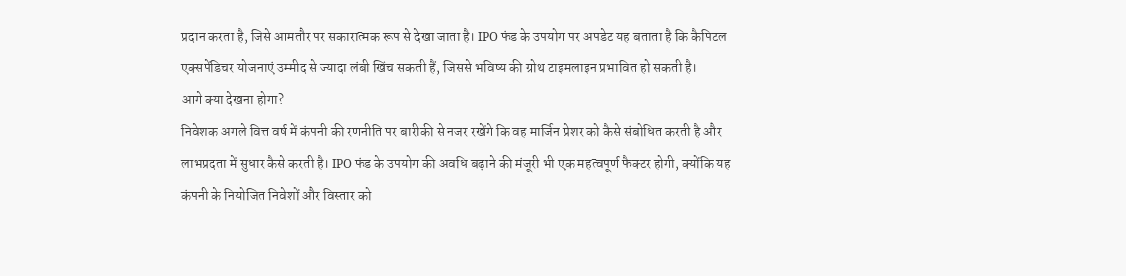प्रदान करता है, जिसे आमतौर पर सकारात्मक रूप से देखा जाता है। IPO फंड के उपयोग पर अपडेट यह बताता है कि कैपिटल एक्सपेंडिचर योजनाएं उम्मीद से ज्यादा लंबी खिंच सकती हैं, जिससे भविष्य की ग्रोथ टाइमलाइन प्रभावित हो सकती है।
आगे क्या देखना होगा?
निवेशक अगले वित्त वर्ष में कंपनी की रणनीति पर बारीकी से नजर रखेंगे कि वह मार्जिन प्रेशर को कैसे संबोधित करती है और लाभप्रदता में सुधार कैसे करती है। IPO फंड के उपयोग की अवधि बढ़ाने की मंजूरी भी एक महत्वपूर्ण फैक्टर होगी, क्योंकि यह कंपनी के नियोजित निवेशों और विस्तार को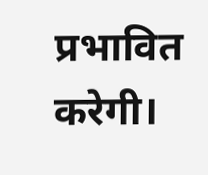प्रभावित करेगी।